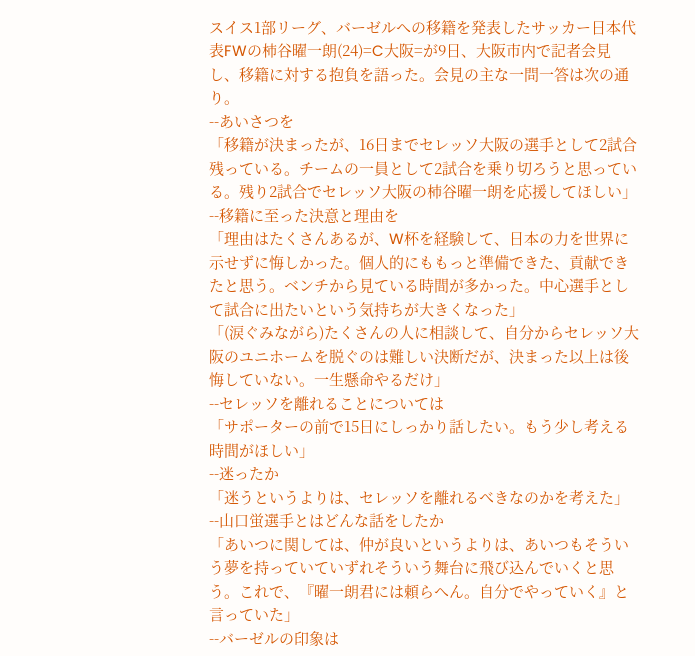スイス1部リーグ、バーゼルへの移籍を発表したサッカー日本代表FWの柿谷曜一朗(24)=C大阪=が9日、大阪市内で記者会見し、移籍に対する抱負を語った。会見の主な一問一答は次の通り。
--あいさつを
「移籍が決まったが、16日までセレッソ大阪の選手として2試合残っている。チームの一員として2試合を乗り切ろうと思っている。残り2試合でセレッソ大阪の柿谷曜一朗を応援してほしい」
--移籍に至った決意と理由を
「理由はたくさんあるが、W杯を経験して、日本の力を世界に示せずに悔しかった。個人的にももっと準備できた、貢献できたと思う。ベンチから見ている時間が多かった。中心選手として試合に出たいという気持ちが大きくなった」
「(涙ぐみながら)たくさんの人に相談して、自分からセレッソ大阪のユニホームを脱ぐのは難しい決断だが、決まった以上は後悔していない。一生懸命やるだけ」
--セレッソを離れることについては
「サポーターの前で15日にしっかり話したい。もう少し考える時間がほしい」
--迷ったか
「迷うというよりは、セレッソを離れるべきなのかを考えた」
--山口蛍選手とはどんな話をしたか
「あいつに関しては、仲が良いというよりは、あいつもそういう夢を持っていていずれそういう舞台に飛び込んでいくと思う。これで、『曜一朗君には頼らへん。自分でやっていく』と言っていた」
--バーゼルの印象は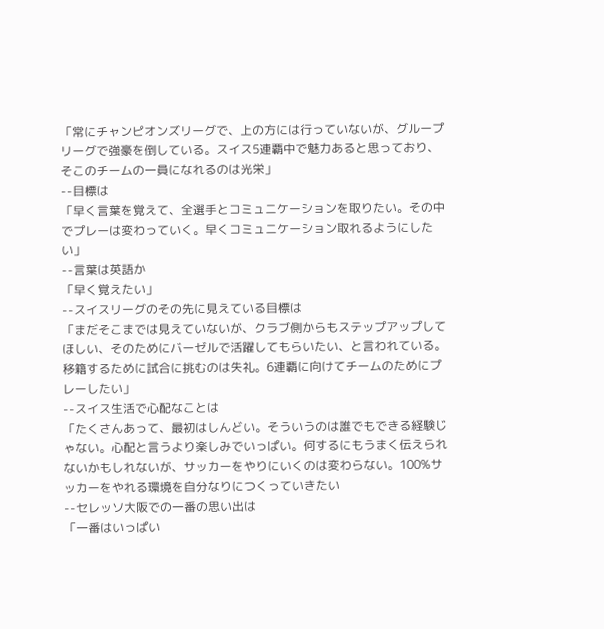「常にチャンピオンズリーグで、上の方には行っていないが、グループリーグで強豪を倒している。スイス5連覇中で魅力あると思っており、そこのチームの一員になれるのは光栄」
--目標は
「早く言葉を覚えて、全選手とコミュニケーションを取りたい。その中でプレーは変わっていく。早くコミュニケーション取れるようにしたい」
--言葉は英語か
「早く覚えたい」
--スイスリーグのその先に見えている目標は
「まだそこまでは見えていないが、クラブ側からもステップアップしてほしい、そのためにバーゼルで活躍してもらいたい、と言われている。移籍するために試合に挑むのは失礼。6連覇に向けてチームのためにプレーしたい」
--スイス生活で心配なことは
「たくさんあって、最初はしんどい。そういうのは誰でもできる経験じゃない。心配と言うより楽しみでいっぱい。何するにもうまく伝えられないかもしれないが、サッカーをやりにいくのは変わらない。100%サッカーをやれる環境を自分なりにつくっていきたい
--セレッソ大阪での一番の思い出は
「一番はいっぱい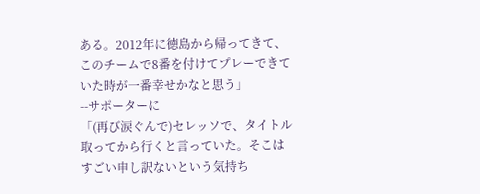ある。2012年に徳島から帰ってきて、このチームで8番を付けてプレーできていた時が一番幸せかなと思う」
--サポーターに
「(再び涙ぐんで)セレッソで、タイトル取ってから行くと言っていた。そこはすごい申し訳ないという気持ち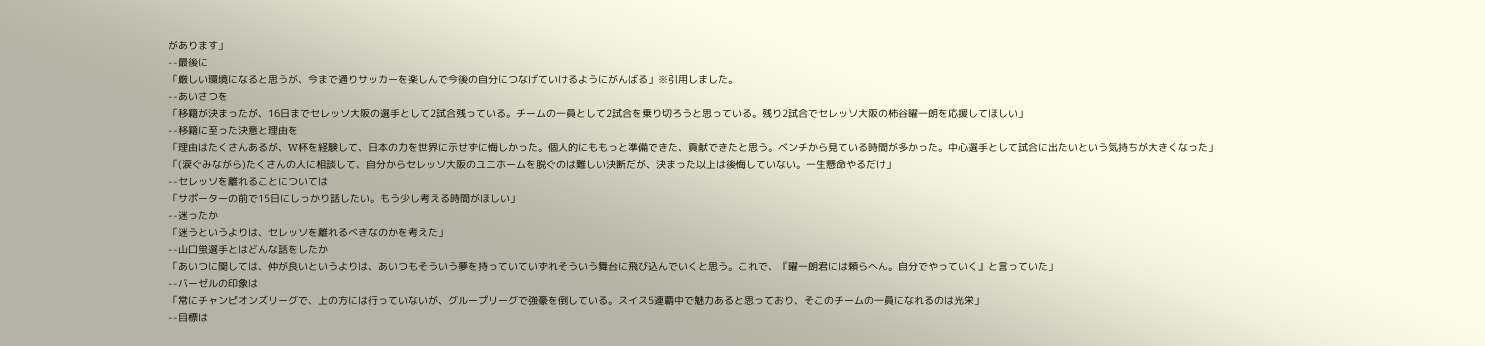があります」
--最後に
「厳しい環境になると思うが、今まで通りサッカーを楽しんで今後の自分につなげていけるようにがんばる」※引用しました。
--あいさつを
「移籍が決まったが、16日までセレッソ大阪の選手として2試合残っている。チームの一員として2試合を乗り切ろうと思っている。残り2試合でセレッソ大阪の柿谷曜一朗を応援してほしい」
--移籍に至った決意と理由を
「理由はたくさんあるが、W杯を経験して、日本の力を世界に示せずに悔しかった。個人的にももっと準備できた、貢献できたと思う。ベンチから見ている時間が多かった。中心選手として試合に出たいという気持ちが大きくなった」
「(涙ぐみながら)たくさんの人に相談して、自分からセレッソ大阪のユニホームを脱ぐのは難しい決断だが、決まった以上は後悔していない。一生懸命やるだけ」
--セレッソを離れることについては
「サポーターの前で15日にしっかり話したい。もう少し考える時間がほしい」
--迷ったか
「迷うというよりは、セレッソを離れるべきなのかを考えた」
--山口蛍選手とはどんな話をしたか
「あいつに関しては、仲が良いというよりは、あいつもそういう夢を持っていていずれそういう舞台に飛び込んでいくと思う。これで、『曜一朗君には頼らへん。自分でやっていく』と言っていた」
--バーゼルの印象は
「常にチャンピオンズリーグで、上の方には行っていないが、グループリーグで強豪を倒している。スイス5連覇中で魅力あると思っており、そこのチームの一員になれるのは光栄」
--目標は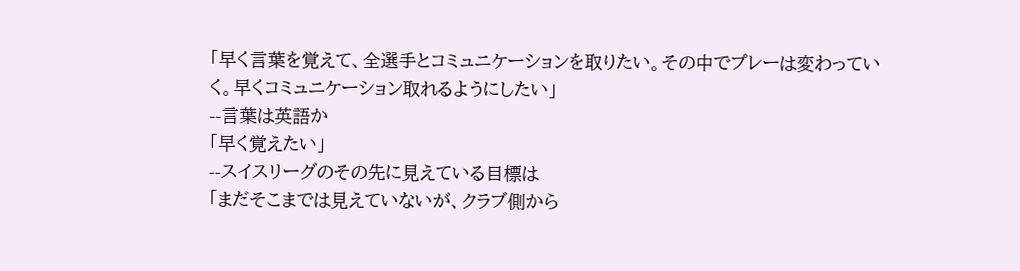「早く言葉を覚えて、全選手とコミュニケーションを取りたい。その中でプレーは変わっていく。早くコミュニケーション取れるようにしたい」
--言葉は英語か
「早く覚えたい」
--スイスリーグのその先に見えている目標は
「まだそこまでは見えていないが、クラブ側から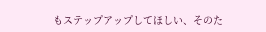もステップアップしてほしい、そのた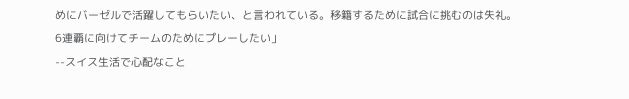めにバーゼルで活躍してもらいたい、と言われている。移籍するために試合に挑むのは失礼。6連覇に向けてチームのためにプレーしたい」
--スイス生活で心配なこと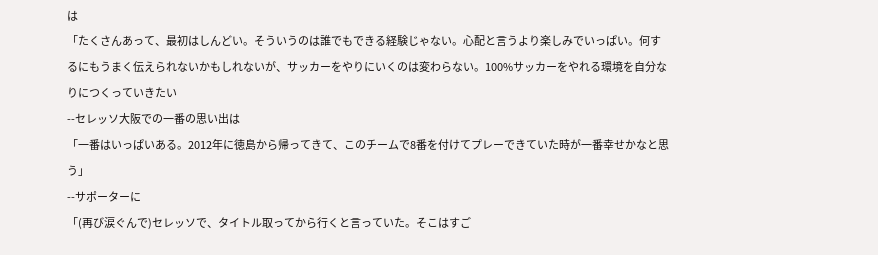は
「たくさんあって、最初はしんどい。そういうのは誰でもできる経験じゃない。心配と言うより楽しみでいっぱい。何するにもうまく伝えられないかもしれないが、サッカーをやりにいくのは変わらない。100%サッカーをやれる環境を自分なりにつくっていきたい
--セレッソ大阪での一番の思い出は
「一番はいっぱいある。2012年に徳島から帰ってきて、このチームで8番を付けてプレーできていた時が一番幸せかなと思う」
--サポーターに
「(再び涙ぐんで)セレッソで、タイトル取ってから行くと言っていた。そこはすご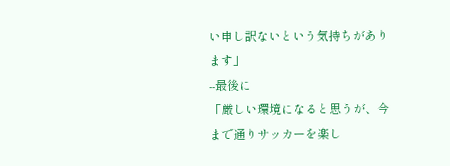い申し訳ないという気持ちがあります」
--最後に
「厳しい環境になると思うが、今まで通りサッカーを楽し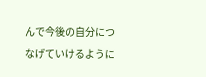んで今後の自分につなげていけるように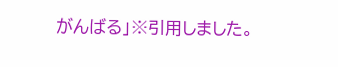がんばる」※引用しました。